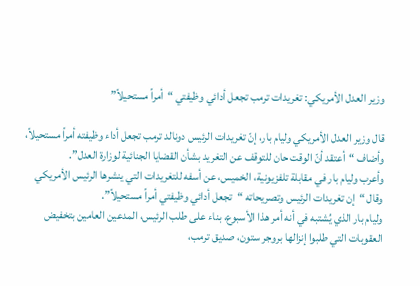وزير العدل الأمريكي: تغريدات ترمب تجعل أدائي وظيفتي “أمراً مستحيلاً”

قال وزير العدل الأمريكي وليام بار، إنّ تغريدات الرئيس دونالد ترمب تجعل أداء وظيفته أمراً مستحيلاً، وأضاف “أعتقد أنّ الوقت حان للتوقف عن التغريد بشأن القضايا الجنائية لوزارة العدل”.
وأعرب وليام بار في مقابلة تلفزيونية، الخميس، عن أسفه للتغريدات التي ينشرها الرئيس الأمريكي وقال “إن تغريدات الرئيس وتصريحاته “تجعل أدائي وظيفتي أمراً مستحيلاً”.
وليام بار الذي يُشتبه في أنه أمر هذا الأسبوع، بناء على طلب الرئيس، المدعين العامين بتخفيض العقوبات التي طلبوا إنزالها بروجر ستون، صديق ترمب،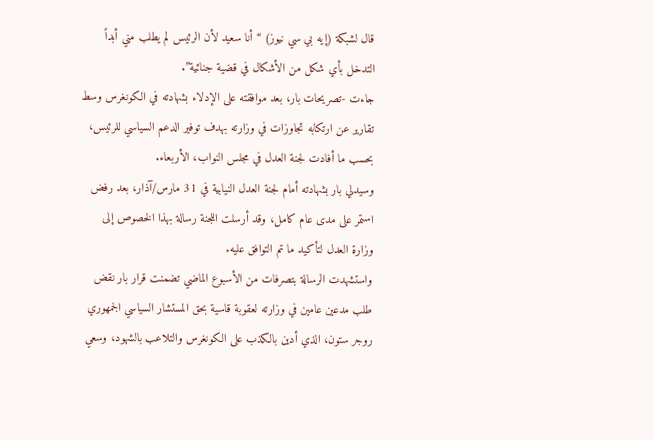قال لشبكة (إيه بي سي نيوز) “أنا سعيد لأن الرئيس لم يطلب مني أبداً التدخل بأي شكل من الأشكال في قضية جنائية”.
جاءت -تصريحات بار، بعد موافقته على الإدلاء بشهادته في الكونغرس وسط تقارير عن ارتكابه تجاوزات في وزارته بهدف توفير الدعم السياسي للرئيس، بحسب ما أفادت لجنة العدل في مجلس النواب، الأربعاء.
وسيدلي بار بشهادته أمام لجنة العدل النيابية في 31 مارس/آذار، بعد رفض استمر على مدى عام كامل، وقد أرسلت اللجنة رسالة بهذا الخصوص إلى وزارة العدل لتأكيد ما تم التوافق عليه.
واستشهدت الرسالة بتصرفات من الأسبوع الماضي تضمنت قرار بار نقض طلب مدعين عامين في وزارته لعقوبة قاسية بحق المستشار السياسي الجمهوري روجر ستون، الذي أدين بالكذب على الكونغرس والتلاعب بالشهود، وسعي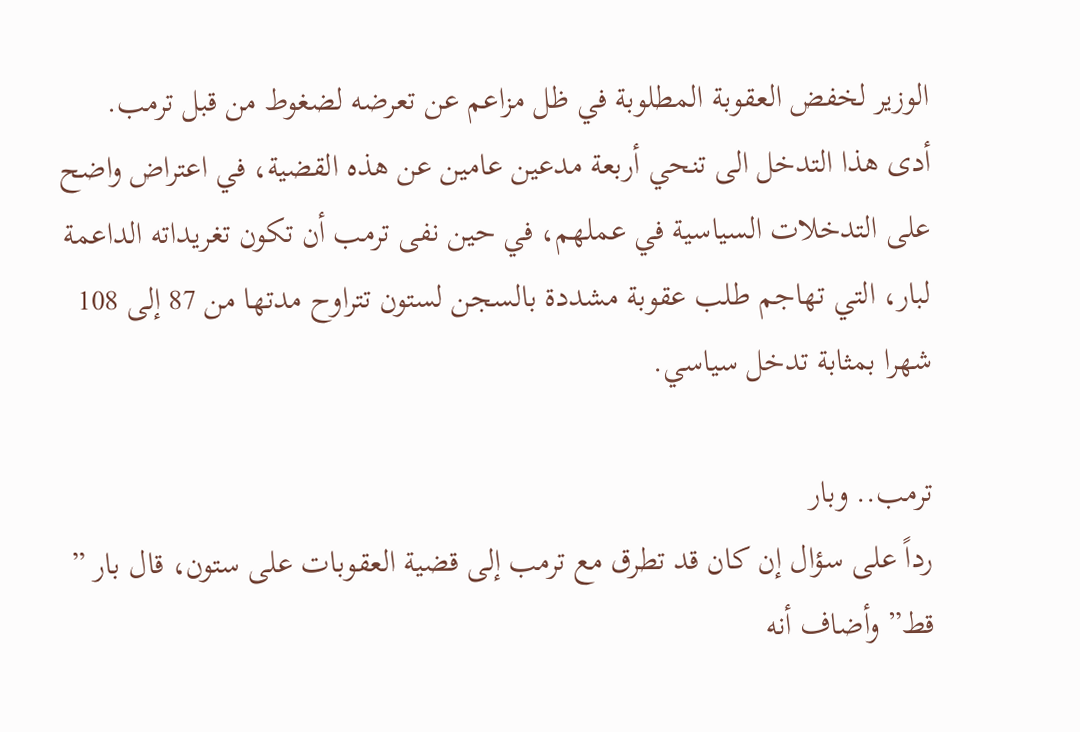الوزير لخفض العقوبة المطلوبة في ظل مزاعم عن تعرضه لضغوط من قبل ترمب.
أدى هذا التدخل الى تنحي أربعة مدعين عامين عن هذه القضية، في اعتراض واضح على التدخلات السياسية في عملهم، في حين نفى ترمب أن تكون تغريداته الداعمة لبار، التي تهاجم طلب عقوبة مشددة بالسجن لستون تتراوح مدتها من 87 إلى 108 شهرا بمثابة تدخل سياسي.

ترمب.. وبار
رداً على سؤال إن كان قد تطرق مع ترمب إلى قضية العقوبات على ستون، قال بار ” قط” وأضاف أنه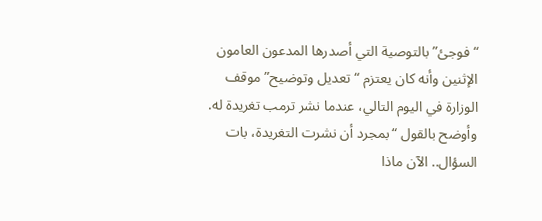“فوجئ” بالتوصية التي أصدرها المدعون العامون الإثنين وأنه كان يعتزم “تعديل وتوضيح” موقف الوزارة في اليوم التالي، عندما نشر ترمب تغريدة له.
وأوضح بالقول “بمجرد أن نشرت التغريدة، بات السؤال.. الآن ماذا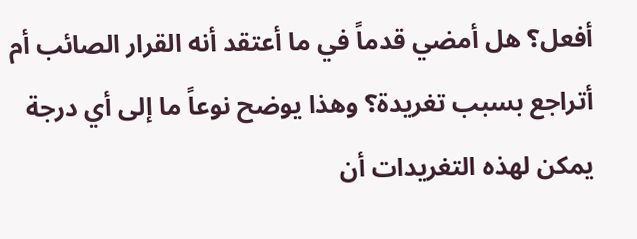أفعل؟ هل أمضي قدماً في ما أعتقد أنه القرار الصائب أم أتراجع بسبب تغريدة؟ وهذا يوضح نوعاً ما إلى أي درجة يمكن لهذه التغريدات أن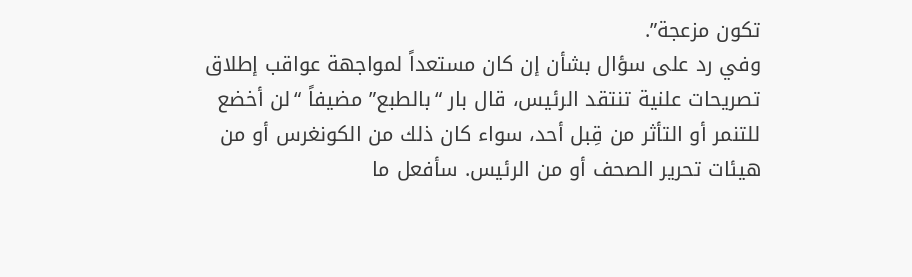تكون مزعجة”.
وفي رد على سؤال بشأن إن كان مستعداً لمواجهة عواقب إطلاق تصريحات علنية تنتقد الرئيس، قال بار “بالطبع” مضيفاً “لن أخضع للتنمر أو التأثر من قِبل أحد، سواء كان ذلك من الكونغرس أو من هيئات تحرير الصحف أو من الرئيس. سأفعل ما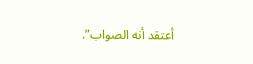أعتقد أنه الصواب”.